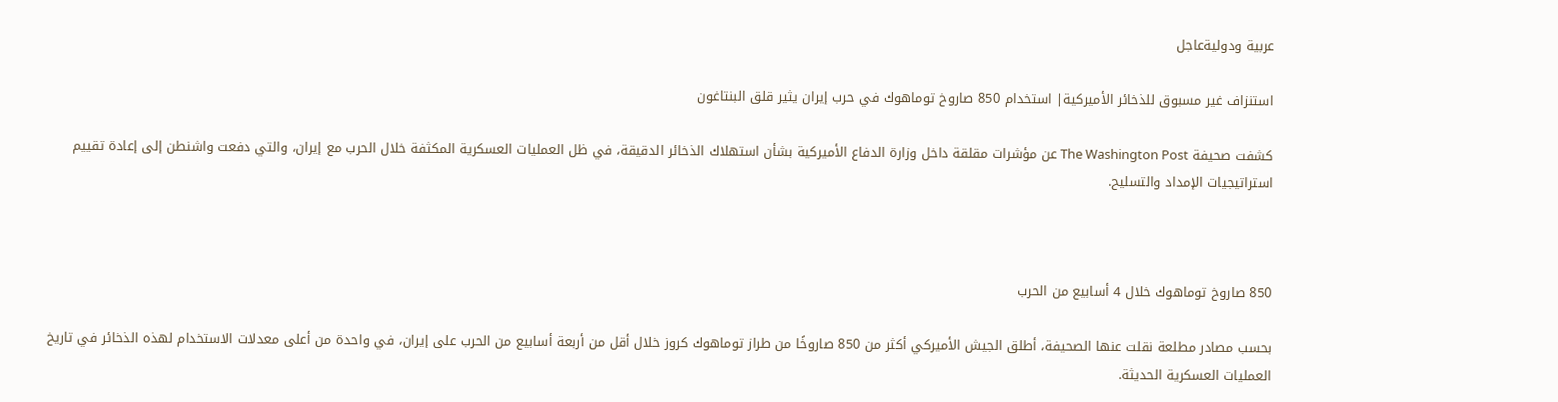عربية ودوليةعاجل

استنزاف غير مسبوق للذخائر الأميركية| استخدام 850 صاروخ توماهوك في حرب إيران يثير قلق البنتاغون

كشفت صحيفة The Washington Post عن مؤشرات مقلقة داخل وزارة الدفاع الأميركية بشأن استهلاك الذخائر الدقيقة، في ظل العمليات العسكرية المكثفة خلال الحرب مع إيران، والتي دفعت واشنطن إلى إعادة تقييم استراتيجيات الإمداد والتسليح.



850 صاروخ توماهوك خلال 4 أسابيع من الحرب

بحسب مصادر مطلعة نقلت عنها الصحيفة، أطلق الجيش الأميركي أكثر من 850 صاروخًا من طراز توماهوك كروز خلال أقل من أربعة أسابيع من الحرب على إيران، في واحدة من أعلى معدلات الاستخدام لهذه الذخائر في تاريخ العمليات العسكرية الحديثة.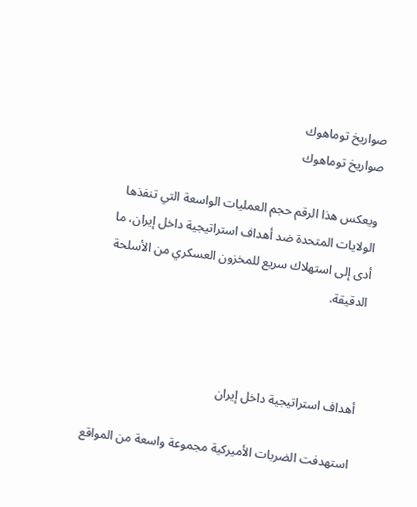صواريخ توماهوك
صواريخ توماهوك

ويعكس هذا الرقم حجم العمليات الواسعة التي تنفذها الولايات المتحدة ضد أهداف استراتيجية داخل إيران، ما أدى إلى استهلاك سريع للمخزون العسكري من الأسلحة الدقيقة.



أهداف استراتيجية داخل إيران

استهدفت الضربات الأميركية مجموعة واسعة من المواقع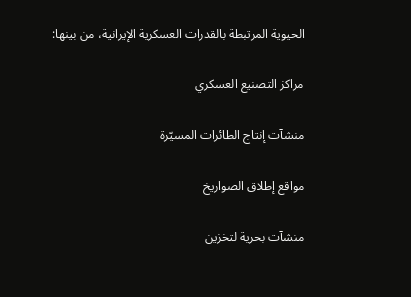الحيوية المرتبطة بالقدرات العسكرية الإيرانية، من بينها:

مراكز التصنيع العسكري

منشآت إنتاج الطائرات المسيّرة

مواقع إطلاق الصواريخ

منشآت بحرية لتخزين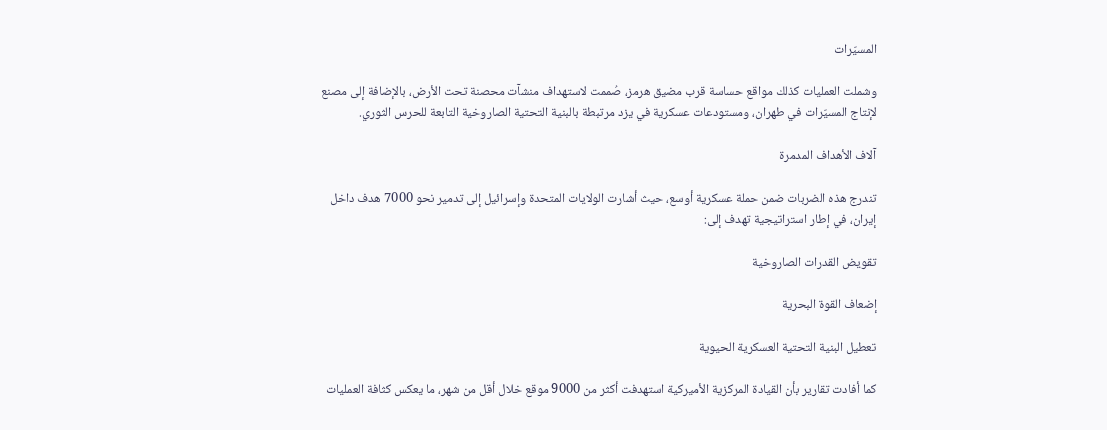المسيّرات

وشملت العمليات كذلك مواقع حساسة قرب مضيق هرمز، صُممت لاستهداف منشآت محصنة تحت الأرض، بالإضافة إلى مصنع لإنتاج المسيّرات في طهران، ومستودعات عسكرية في يزد مرتبطة بالبنية التحتية الصاروخية التابعة للحرس الثوري.

آلاف الأهداف المدمرة

تندرج هذه الضربات ضمن حملة عسكرية أوسع، حيث أشارت الولايات المتحدة وإسرائيل إلى تدمير نحو 7000 هدف داخل إيران، في إطار استراتيجية تهدف إلى:

تقويض القدرات الصاروخية

إضعاف القوة البحرية

تعطيل البنية التحتية العسكرية الحيوية

كما أفادت تقارير بأن القيادة المركزية الأميركية استهدفت أكثر من 9000 موقع خلال أقل من شهر، ما يعكس كثافة العمليات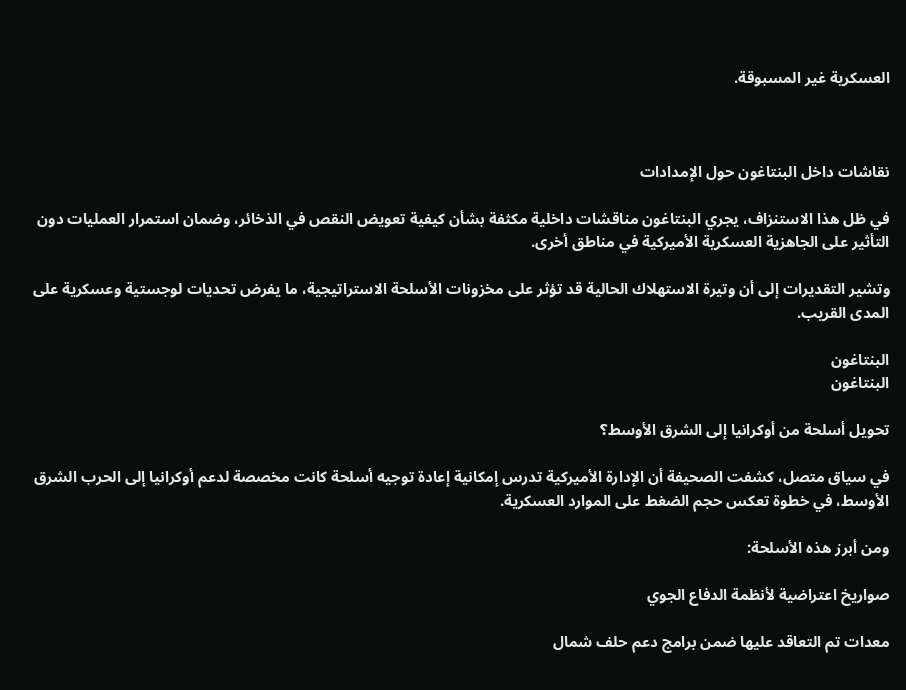العسكرية غير المسبوقة.



نقاشات داخل البنتاغون حول الإمدادات

في ظل هذا الاستنزاف، يجري البنتاغون مناقشات داخلية مكثفة بشأن كيفية تعويض النقص في الذخائر، وضمان استمرار العمليات دون التأثير على الجاهزية العسكرية الأميركية في مناطق أخرى.

وتشير التقديرات إلى أن وتيرة الاستهلاك الحالية قد تؤثر على مخزونات الأسلحة الاستراتيجية، ما يفرض تحديات لوجستية وعسكرية على المدى القريب.

البنتاغون
البنتاغون

تحويل أسلحة من أوكرانيا إلى الشرق الأوسط؟

في سياق متصل، كشفت الصحيفة أن الإدارة الأميركية تدرس إمكانية إعادة توجيه أسلحة كانت مخصصة لدعم أوكرانيا إلى الحرب الشرق الأوسط، في خطوة تعكس حجم الضغط على الموارد العسكرية.

ومن أبرز هذه الأسلحة:

صواريخ اعتراضية لأنظمة الدفاع الجوي

معدات تم التعاقد عليها ضمن برامج دعم حلف شمال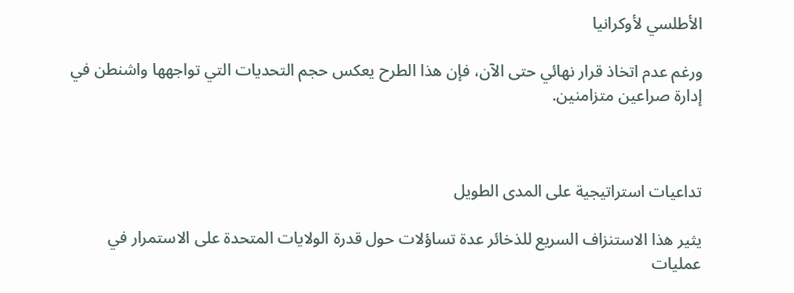الأطلسي لأوكرانيا

ورغم عدم اتخاذ قرار نهائي حتى الآن، فإن هذا الطرح يعكس حجم التحديات التي تواجهها واشنطن في إدارة صراعين متزامنين.



تداعيات استراتيجية على المدى الطويل

يثير هذا الاستنزاف السريع للذخائر عدة تساؤلات حول قدرة الولايات المتحدة على الاستمرار في عمليات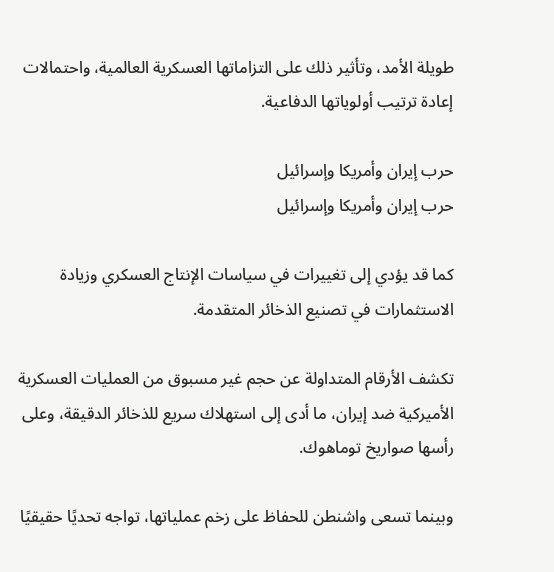طويلة الأمد، وتأثير ذلك على التزاماتها العسكرية العالمية، واحتمالات إعادة ترتيب أولوياتها الدفاعية.

حرب إيران وأمريكا وإسرائيل
حرب إيران وأمريكا وإسرائيل

كما قد يؤدي إلى تغييرات في سياسات الإنتاج العسكري وزيادة الاستثمارات في تصنيع الذخائر المتقدمة.

تكشف الأرقام المتداولة عن حجم غير مسبوق من العمليات العسكرية الأميركية ضد إيران، ما أدى إلى استهلاك سريع للذخائر الدقيقة، وعلى رأسها صواريخ توماهوك.

وبينما تسعى واشنطن للحفاظ على زخم عملياتها، تواجه تحديًا حقيقيًا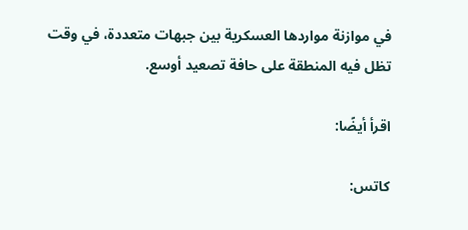في موازنة مواردها العسكرية بين جبهات متعددة، في وقت تظل فيه المنطقة على حافة تصعيد أوسع.

اقرأ أيضًا:

كاتس: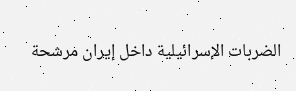الضربات الإسرائيلية داخل إيران مرشحة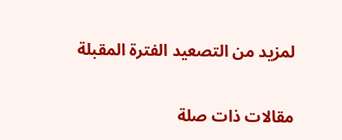لمزيد من التصعيد الفترة المقبلة

مقالات ذات صلة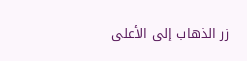زر الذهاب إلى الأعلى